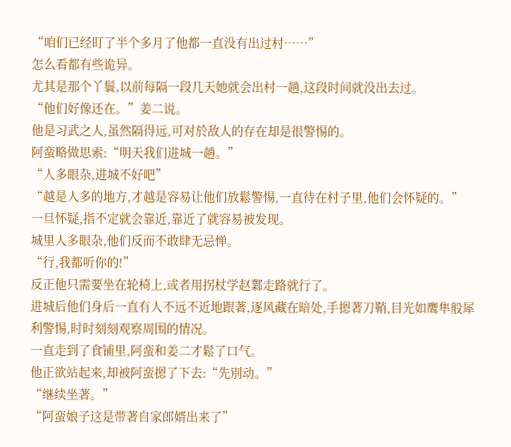“咱们已经盯了半个多月了他都一直没有出过村……”
怎么看都有些诡异。
尤其是那个丫鬟,以前每隔一段几天她就会出村一趟,这段时间就没出去过。
“他们好像还在。”姜二说。
他是习武之人,虽然隔得远,可对於敌人的存在却是很警惕的。
阿蛮略做思索:“明天我们进城一趟。”
“人多眼杂,进城不好吧”
“越是人多的地方,才越是容易让他们放鬆警惕,一直待在村子里,他们会怀疑的。”
一旦怀疑,指不定就会靠近,靠近了就容易被发现。
城里人多眼杂,他们反而不敢肆无忌惮。
“行,我都听你的!”
反正他只需要坐在轮椅上,或者用拐杖学赵鄴走路就行了。
进城后他们身后一直有人不远不近地跟著,逐风藏在暗处,手摁著刀鞘,目光如鹰隼般犀利警惕,时时刻刻观察周围的情况。
一直走到了食铺里,阿蛮和姜二才鬆了口气。
他正欲站起来,却被阿蛮摁了下去:“先別动。”
“继续坐著。”
“阿蛮娘子这是带著自家郎婿出来了”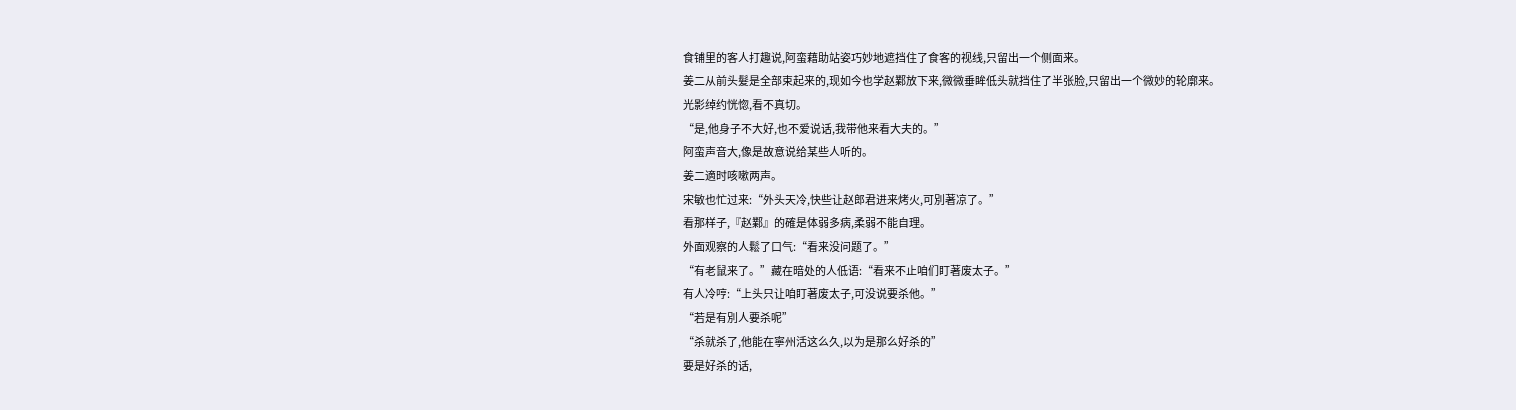食铺里的客人打趣说,阿蛮藉助站姿巧妙地遮挡住了食客的视线,只留出一个侧面来。
姜二从前头髮是全部束起来的,现如今也学赵鄴放下来,微微垂眸低头就挡住了半张脸,只留出一个微妙的轮廓来。
光影绰约恍惚,看不真切。
“是,他身子不大好,也不爱说话,我带他来看大夫的。”
阿蛮声音大,像是故意说给某些人听的。
姜二適时咳嗽两声。
宋敏也忙过来:“外头天冷,快些让赵郎君进来烤火,可別著凉了。”
看那样子,『赵鄴』的確是体弱多病,柔弱不能自理。
外面观察的人鬆了口气:“看来没问题了。”
“有老鼠来了。”藏在暗处的人低语:“看来不止咱们盯著废太子。”
有人冷哼:“上头只让咱盯著废太子,可没说要杀他。”
“若是有別人要杀呢”
“杀就杀了,他能在寧州活这么久,以为是那么好杀的”
要是好杀的话,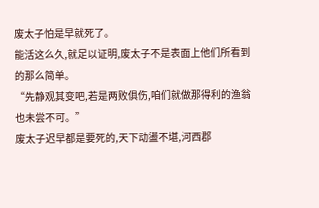废太子怕是早就死了。
能活这么久,就足以证明,废太子不是表面上他们所看到的那么简单。
“先静观其变吧,若是两败俱伤,咱们就做那得利的渔翁也未尝不可。”
废太子迟早都是要死的,天下动盪不堪,河西郡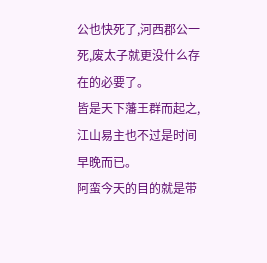公也快死了,河西郡公一死,废太子就更没什么存在的必要了。
皆是天下藩王群而起之,江山易主也不过是时间早晚而已。
阿蛮今天的目的就是带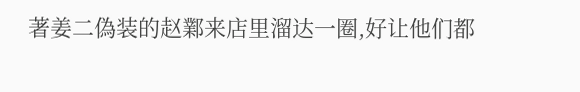著姜二偽装的赵鄴来店里溜达一圈,好让他们都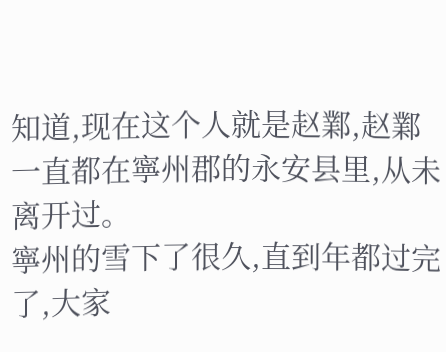知道,现在这个人就是赵鄴,赵鄴一直都在寧州郡的永安县里,从未离开过。
寧州的雪下了很久,直到年都过完了,大家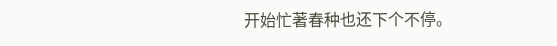开始忙著春种也还下个不停。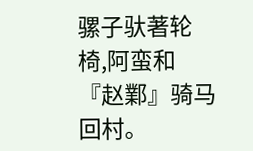骡子驮著轮椅,阿蛮和『赵鄴』骑马回村。